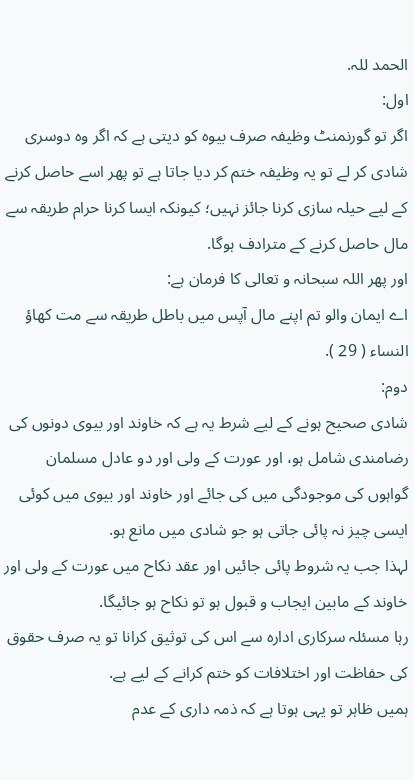الحمد للہ.
اول:
اگر تو گورنمنٹ وظيفہ صرف بيوہ كو ديتى ہے كہ اگر وہ دوسرى شادى كر لے تو يہ وظيفہ ختم كر ديا جاتا ہے تو پھر اسے حاصل كرنے كے ليے حيلہ سازى كرنا جائز نہيں؛ كيونكہ ايسا كرنا حرام طريقہ سے مال حاصل كرنے كے مترادف ہوگا.
اور پھر اللہ سبحانہ و تعالى كا فرمان ہے:
اے ايمان والو تم اپنے مال آپس ميں باطل طريقہ سے مت كھاؤ النساء ( 29 ).
دوم:
شادى صحيح ہونے كے ليے شرط يہ ہے كہ خاوند اور بيوى دونوں كى رضامندى شامل ہو، اور عورت كے ولى اور دو عادل مسلمان گواہوں كى موجودگى ميں كى جائے اور خاوند اور بيوى ميں كوئى ايسى چيز نہ پائى جاتى ہو جو شادى ميں مانع ہو.
لہذا جب يہ شروط پائى جائيں اور عقد نكاح ميں عورت كے ولى اور خاوند كے مابين ايجاب و قبول ہو تو نكاح ہو جائيگا.
رہا مسئلہ سركارى ادارہ سے اس كى توثيق كرانا تو يہ صرف حقوق كى حفاظت اور اختلافات كو ختم كرانے كے ليے ہے.
ہميں ظاہر تو يہى ہوتا ہے كہ ذمہ دارى كے عدم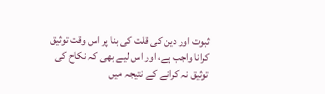ثبوت اور دين كى قلت كى بنا پر اس وقت توثيق كرانا واجب ہے، اور اس ليے بھى كہ نكاح كى توثيق نہ كرانے كے نتيجہ ميں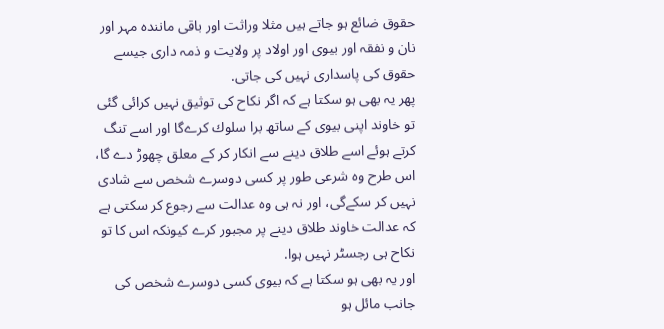حقوق ضائع ہو جاتے ہيں مثلا وراثت اور باقى مانندہ مہر اور نان و نفقہ اور بيوى اور اولاد پر ولايت و ذمہ دارى جيسے حقوق كى پاسدارى نہيں كى جاتى.
پھر يہ بھى ہو سكتا ہے كہ اگر نكاح كى توثيق نہيں كرائى گئى تو خاوند اپنى بيوى كے ساتھ برا سلوك كرےگا اور اسے تنگ كرتے ہوئے اسے طلاق دينے سے انكار كر كے معلق چھوڑ دے گا، اس طرح وہ شرعى طور پر كسى دوسرے شخص سے شادى نہيں كر سكےگى، اور نہ ہى وہ عدالت سے رجوع كر سكتى ہے كہ عدالت خاوند طلاق دينے پر مجبور كرے كيونكہ اس كا تو نكاح ہى رجسٹر نہيں ہوا.
اور يہ بھى ہو سكتا ہے كہ بيوى كسى دوسرے شخص كى جانب مائل ہو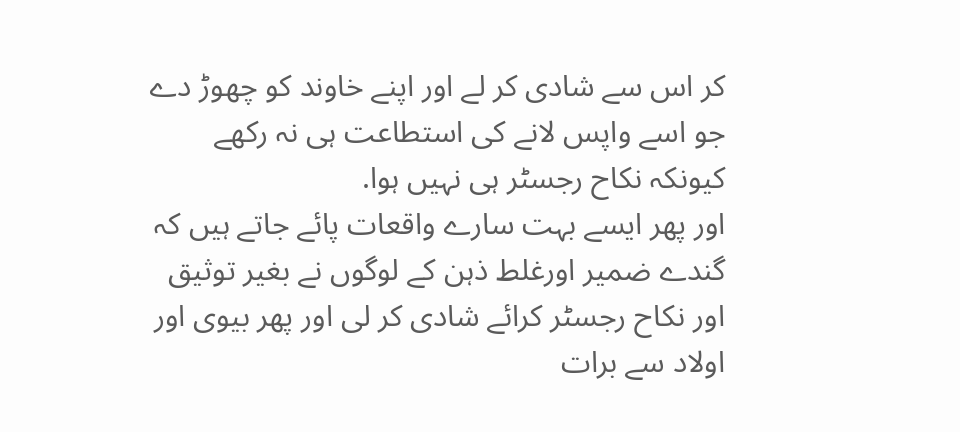كر اس سے شادى كر لے اور اپنے خاوند كو چھوڑ دے جو اسے واپس لانے كى استطاعت ہى نہ ركھے كيونكہ نكاح رجسٹر ہى نہيں ہوا.
اور پھر ايسے بہت سارے واقعات پائے جاتے ہيں كہ گندے ضمير اورغلط ذہن كے لوگوں نے بغير توثيق اور نكاح رجسٹر كرائے شادى كر لى اور پھر بيوى اور اولاد سے برات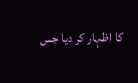كا اظہار كر ديا جس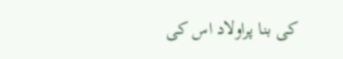كى بنا پراولاد اس كى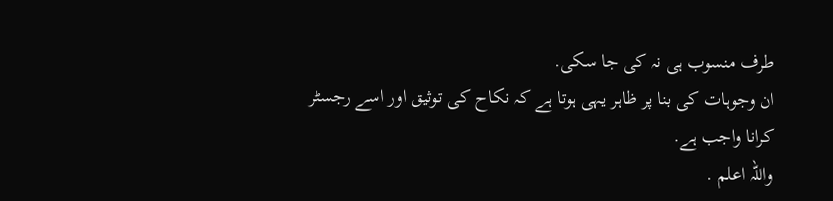طرف منسوب ہى نہ كى جا سكى.
ان وجوہات كى بنا پر ظاہر يہى ہوتا ہے كہ نكاح كى توثيق اور اسے رجسٹر كرانا واجب ہے.
واللہ اعلم .